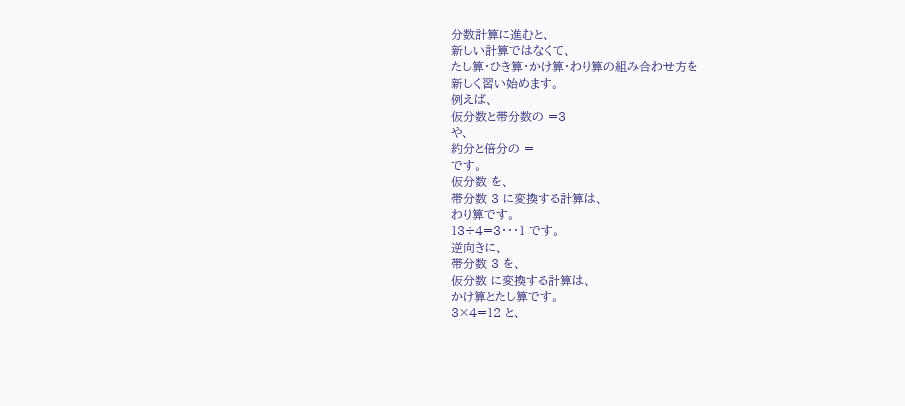分数計算に進むと、
新しい計算ではなくて、
たし算・ひき算・かけ算・わり算の組み合わせ方を
新しく習い始めます。
例えば、
仮分数と帯分数の =3
や、
約分と倍分の =
です。
仮分数 を、
帯分数 3 に変換する計算は、
わり算です。
13÷4=3・・・1 です。
逆向きに、
帯分数 3 を、
仮分数 に変換する計算は、
かけ算とたし算です。
3×4=12 と、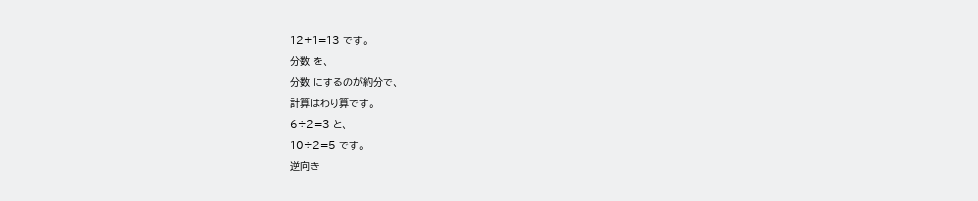12+1=13 です。
分数 を、
分数 にするのが約分で、
計算はわり算です。
6÷2=3 と、
10÷2=5 です。
逆向き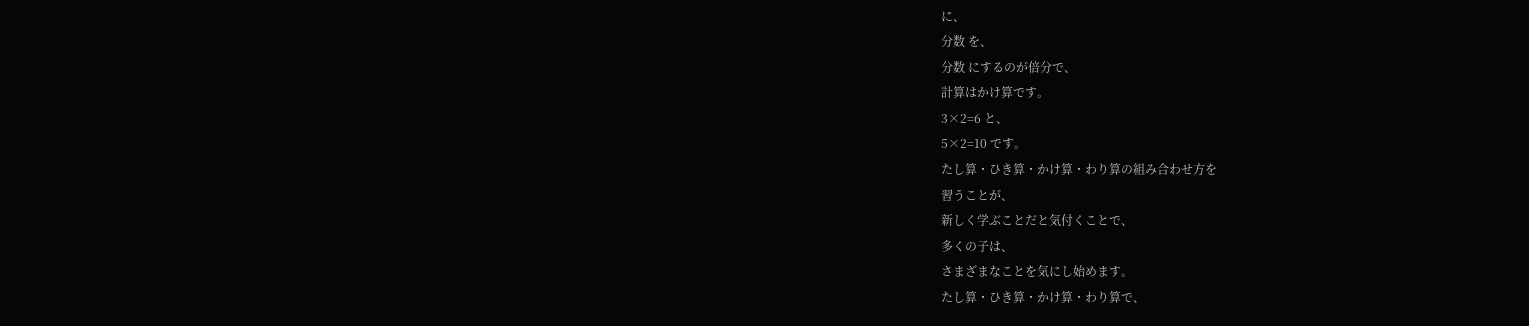に、
分数 を、
分数 にするのが倍分で、
計算はかけ算です。
3×2=6 と、
5×2=10 です。
たし算・ひき算・かけ算・わり算の組み合わせ方を
習うことが、
新しく学ぶことだと気付くことで、
多くの子は、
さまざまなことを気にし始めます。
たし算・ひき算・かけ算・わり算で、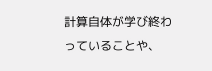計算自体が学び終わっていることや、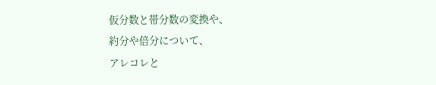仮分数と帯分数の変換や、
約分や倍分について、
アレコレと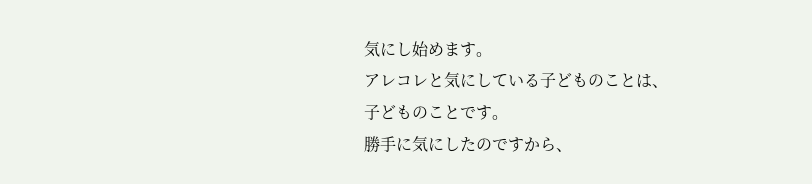気にし始めます。
アレコレと気にしている子どものことは、
子どものことです。
勝手に気にしたのですから、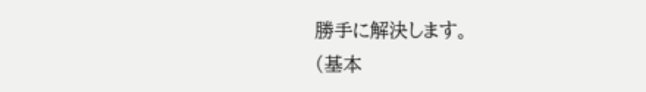勝手に解決します。
(基本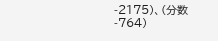-2175)、(分数
-764)